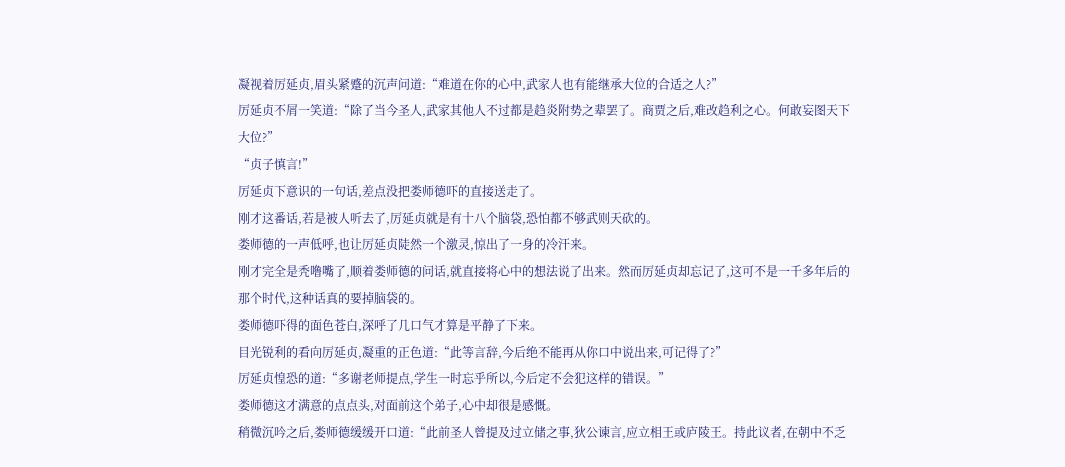凝视着厉延贞,眉头紧蹙的沉声问道:“难道在你的心中,武家人也有能继承大位的合适之人?”
厉延贞不屑一笑道:“除了当今圣人,武家其他人不过都是趋炎附势之辈罢了。商贾之后,难改趋利之心。何敢妄图天下大位?”
“贞子慎言!”
厉延贞下意识的一句话,差点没把娄师德吓的直接送走了。
刚才这番话,若是被人听去了,厉延贞就是有十八个脑袋,恐怕都不够武则天砍的。
娄师德的一声低呼,也让厉延贞陡然一个激灵,惊出了一身的冷汗来。
刚才完全是秃噜嘴了,顺着娄师德的问话,就直接将心中的想法说了出来。然而厉延贞却忘记了,这可不是一千多年后的那个时代,这种话真的要掉脑袋的。
娄师德吓得的面色苍白,深呼了几口气才算是平静了下来。
目光锐利的看向厉延贞,凝重的正色道:“此等言辞,今后绝不能再从你口中说出来,可记得了?”
厉延贞惶恐的道:“多谢老师提点,学生一时忘乎所以,今后定不会犯这样的错误。”
娄师德这才满意的点点头,对面前这个弟子,心中却很是感慨。
稍微沉吟之后,娄师德缓缓开口道:“此前圣人曾提及过立储之事,狄公谏言,应立相王或庐陵王。持此议者,在朝中不乏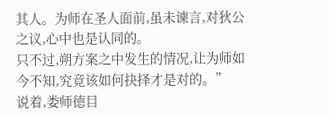其人。为师在圣人面前,虽未谏言,对狄公之议,心中也是认同的。
只不过,朔方案之中发生的情况,让为师如今不知,究竟该如何抉择才是对的。”
说着,娄师德目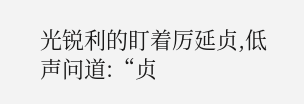光锐利的盯着厉延贞,低声问道:“贞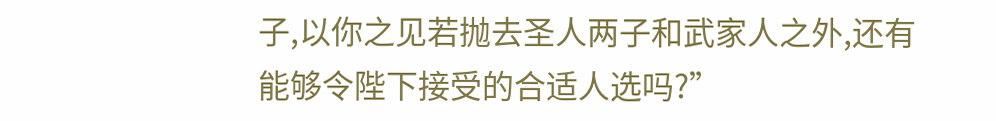子,以你之见若抛去圣人两子和武家人之外,还有能够令陛下接受的合适人选吗?”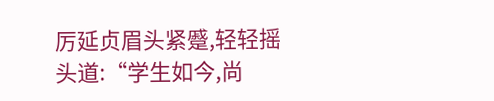厉延贞眉头紧蹙,轻轻摇头道:“学生如今,尚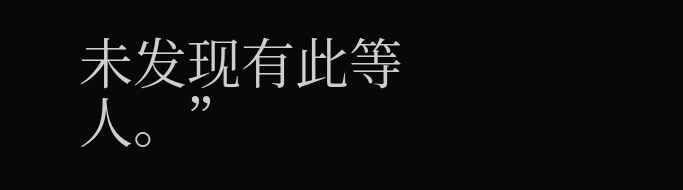未发现有此等人。”